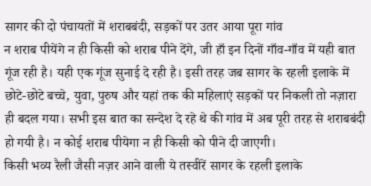सागर की दो पंचायतों में शराबबंदी, सड़कों पर उतर आया पूरा गांव
न शराब पीयेंगे न ही किसी को शराब पीने देंगे, जी हाँ इन दिनों गाँव-गाँव में यही बात गूंज रही है। यही एक गूंज सुनाई दे रही है। इसी तरह जब सागर के रहली इलाके में छोटे-छोटे बच्चे, युवा, पुरुष और यहां तक की महिलाएं सड़कों पर निकली तो नज़ारा ही बदल गया। सभी इस बात का सन्देश दे रहे थे की गांव में अब पूरी तरह से शराबबंदी हो गयी है। न कोई शराब पीयेगा न ही किसी को पीने दी जाएगी।
किसी भव्य रैली जैसी नज़र आने वाली ये तस्वीरें सागर के रहली इलाके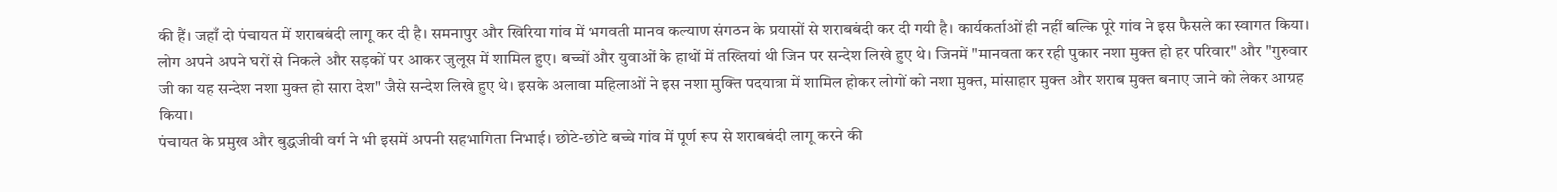की हैं। जहाँ दो पंचायत में शराबबंदी लागू कर दी है। समनापुर और खिरिया गांव में भगवती मानव कल्याण संगठन के प्रयासों से शराबबंदी कर दी गयी है। कार्यकर्ताओं ही नहीं बल्कि पूरे गांव ने इस फैसले का स्वागत किया। लोग अपने अपने घरों से निकले और सड़कों पर आकर जुलूस में शामिल हुए। बच्चों और युवाओं के हाथों में तख्तियां थी जिन पर सन्देश लिखे हुए थे। जिनमें "मानवता कर रही पुकार नशा मुक्त हो हर परिवार" और "गुरुवार जी का यह सन्देश नशा मुक्त हो सारा देश" जैसे सन्देश लिखे हुए थे। इसके अलावा महिलाओं ने इस नशा मुक्ति पदयात्रा में शामिल होकर लोगों को नशा मुक्त, मांसाहार मुक्त और शराब मुक्त बनाए जाने को लेकर आग्रह किया।
पंचायत के प्रमुख और बुद्धजीवी वर्ग ने भी इसमें अपनी सहभागिता निभाई। छोटे-छोटे बच्चे गांव में पूर्ण रूप से शराबबंदी लागू करने की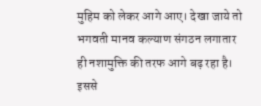मुहिम को लेकर आगे आए। देखा जाये तो भगवती मानव कल्याण संगठन लगातार ही नशामुक्ति की तरफ आगे बढ़ रहा है। इससे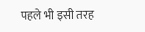पहले भी इसी तरह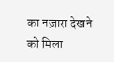का नज़ारा देखने को मिला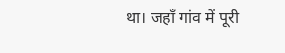था। जहाँ गांव में पूरी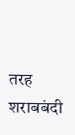तरह शराबबंदी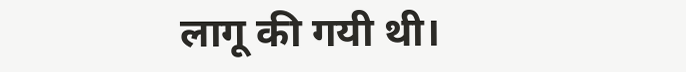लागू की गयी थी।